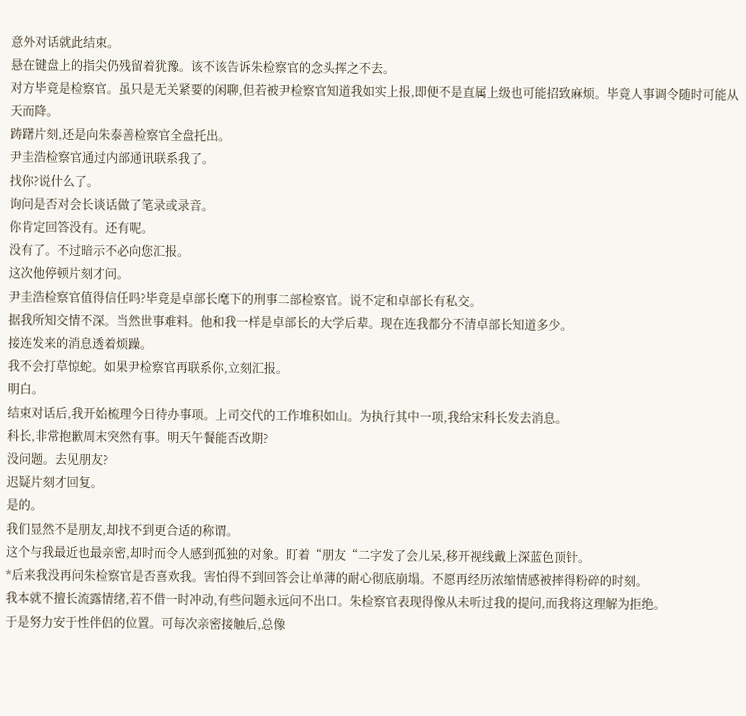意外对话就此结束。
悬在键盘上的指尖仍残留着犹豫。该不该告诉朱检察官的念头挥之不去。
对方毕竟是检察官。虽只是无关紧要的闲聊,但若被尹检察官知道我如实上报,即便不是直属上级也可能招致麻烦。毕竟人事调令随时可能从天而降。
踌躇片刻,还是向朱泰善检察官全盘托出。
尹圭浩检察官通过内部通讯联系我了。
找你?说什么了。
询问是否对会长谈话做了笔录或录音。
你肯定回答没有。还有呢。
没有了。不过暗示不必向您汇报。
这次他停顿片刻才问。
尹圭浩检察官值得信任吗?毕竟是卓部长麾下的刑事二部检察官。说不定和卓部长有私交。
据我所知交情不深。当然世事难料。他和我一样是卓部长的大学后辈。现在连我都分不清卓部长知道多少。
接连发来的消息透着烦躁。
我不会打草惊蛇。如果尹检察官再联系你,立刻汇报。
明白。
结束对话后,我开始梳理今日待办事项。上司交代的工作堆积如山。为执行其中一项,我给宋科长发去消息。
科长,非常抱歉周末突然有事。明天午餐能否改期?
没问题。去见朋友?
迟疑片刻才回复。
是的。
我们显然不是朋友,却找不到更合适的称谓。
这个与我最近也最亲密,却时而令人感到孤独的对象。盯着“朋友“二字发了会儿呆,移开视线戴上深蓝色顶针。
*后来我没再问朱检察官是否喜欢我。害怕得不到回答会让单薄的耐心彻底崩塌。不愿再经历浓缩情感被摔得粉碎的时刻。
我本就不擅长流露情绪,若不借一时冲动,有些问题永远问不出口。朱检察官表现得像从未听过我的提问,而我将这理解为拒绝。
于是努力安于性伴侣的位置。可每次亲密接触后,总像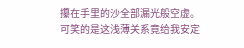攥在手里的沙全部漏光般空虚。
可笑的是这浅薄关系竟给我安定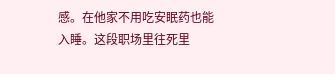感。在他家不用吃安眠药也能入睡。这段职场里往死里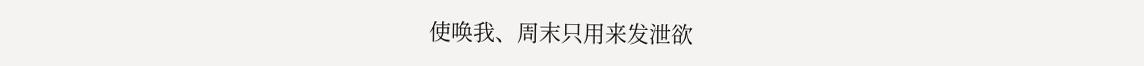使唤我、周末只用来发泄欲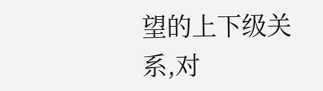望的上下级关系,对